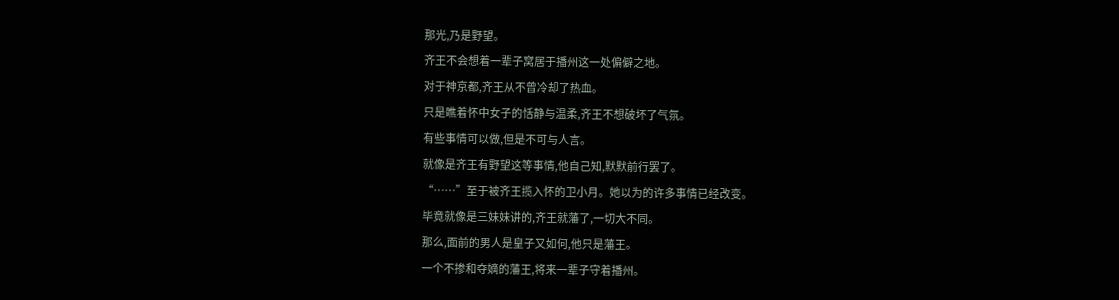那光,乃是野望。
齐王不会想着一辈子窝居于播州这一处偏僻之地。
对于神京都,齐王从不曾冷却了热血。
只是瞧着怀中女子的恬静与温柔,齐王不想破坏了气氛。
有些事情可以做,但是不可与人言。
就像是齐王有野望这等事情,他自己知,默默前行罢了。
“……”至于被齐王揽入怀的卫小月。她以为的许多事情已经改变。
毕竟就像是三妹妹讲的,齐王就藩了,一切大不同。
那么,面前的男人是皇子又如何,他只是藩王。
一个不掺和夺嫡的藩王,将来一辈子守着播州。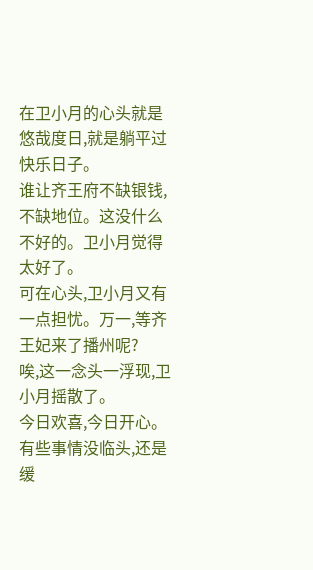在卫小月的心头就是悠哉度日,就是躺平过快乐日子。
谁让齐王府不缺银钱,不缺地位。这没什么不好的。卫小月觉得太好了。
可在心头,卫小月又有一点担忧。万一,等齐王妃来了播州呢?
唉,这一念头一浮现,卫小月摇散了。
今日欢喜,今日开心。有些事情没临头,还是缓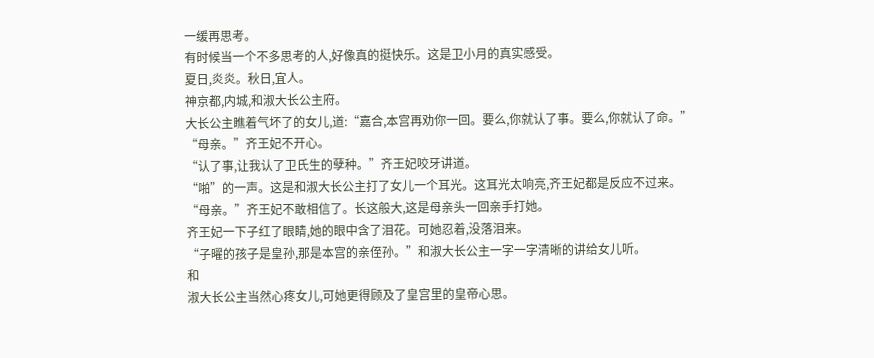一缓再思考。
有时候当一个不多思考的人,好像真的挺快乐。这是卫小月的真实感受。
夏日,炎炎。秋日,宜人。
神京都,内城,和淑大长公主府。
大长公主瞧着气坏了的女儿,道:“嘉合,本宫再劝你一回。要么,你就认了事。要么,你就认了命。”
“母亲。”齐王妃不开心。
“认了事,让我认了卫氏生的孽种。”齐王妃咬牙讲道。
“啪”的一声。这是和淑大长公主打了女儿一个耳光。这耳光太响亮,齐王妃都是反应不过来。
“母亲。”齐王妃不敢相信了。长这般大,这是母亲头一回亲手打她。
齐王妃一下子红了眼睛,她的眼中含了泪花。可她忍着,没落泪来。
“子曜的孩子是皇孙,那是本宫的亲侄孙。”和淑大长公主一字一字清晰的讲给女儿听。
和
淑大长公主当然心疼女儿,可她更得顾及了皇宫里的皇帝心思。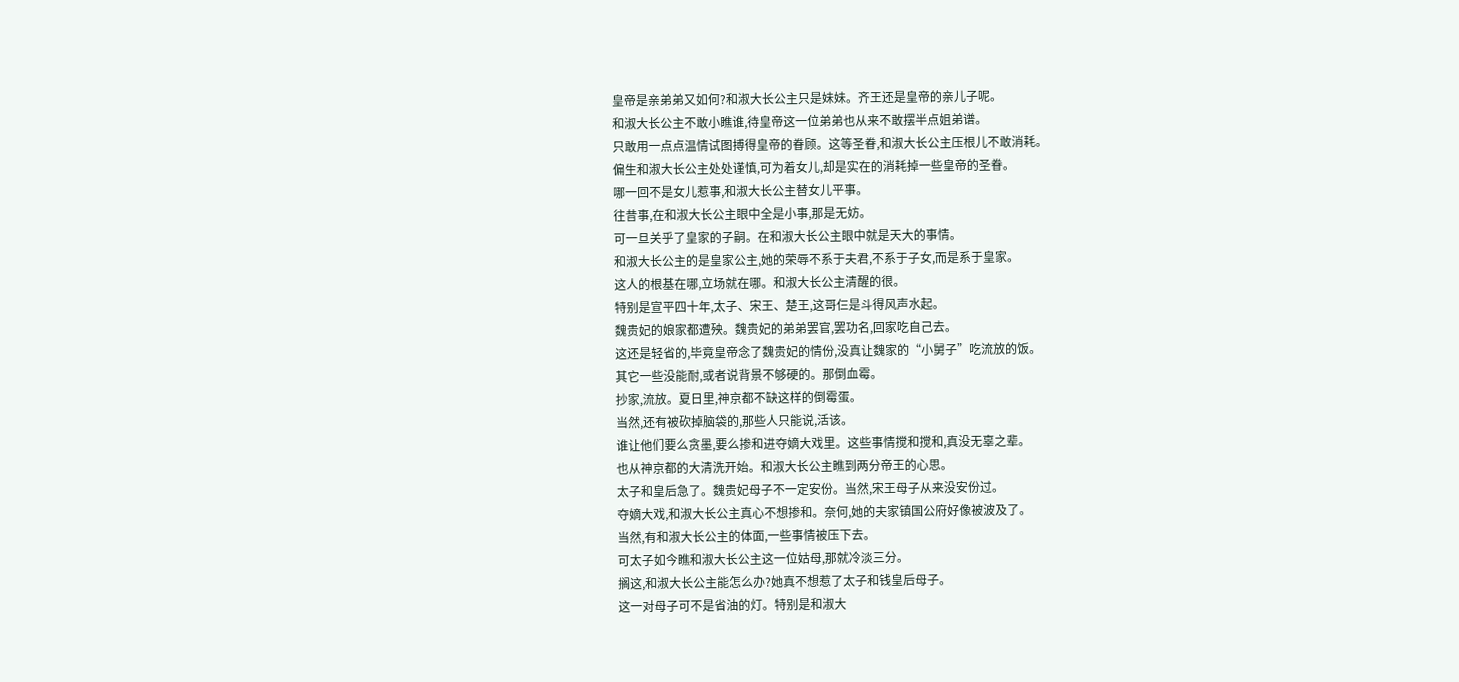皇帝是亲弟弟又如何?和淑大长公主只是妹妹。齐王还是皇帝的亲儿子呢。
和淑大长公主不敢小瞧谁,待皇帝这一位弟弟也从来不敢摆半点姐弟谱。
只敢用一点点温情试图搏得皇帝的眷顾。这等圣眷,和淑大长公主压根儿不敢消耗。
偏生和淑大长公主处处谨慎,可为着女儿,却是实在的消耗掉一些皇帝的圣眷。
哪一回不是女儿惹事,和淑大长公主替女儿平事。
往昔事,在和淑大长公主眼中全是小事,那是无妨。
可一旦关乎了皇家的子嗣。在和淑大长公主眼中就是天大的事情。
和淑大长公主的是皇家公主,她的荣辱不系于夫君,不系于子女,而是系于皇家。
这人的根基在哪,立场就在哪。和淑大长公主清醒的很。
特别是宣平四十年,太子、宋王、楚王,这哥仨是斗得风声水起。
魏贵妃的娘家都遭殃。魏贵妃的弟弟罢官,罢功名,回家吃自己去。
这还是轻省的,毕竟皇帝念了魏贵妃的情份,没真让魏家的“小舅子”吃流放的饭。
其它一些没能耐,或者说背景不够硬的。那倒血霉。
抄家,流放。夏日里,神京都不缺这样的倒霉蛋。
当然,还有被砍掉脑袋的,那些人只能说,活该。
谁让他们要么贪墨,要么掺和进夺嫡大戏里。这些事情搅和搅和,真没无辜之辈。
也从神京都的大清洗开始。和淑大长公主瞧到两分帝王的心思。
太子和皇后急了。魏贵妃母子不一定安份。当然,宋王母子从来没安份过。
夺嫡大戏,和淑大长公主真心不想掺和。奈何,她的夫家镇国公府好像被波及了。
当然,有和淑大长公主的体面,一些事情被压下去。
可太子如今瞧和淑大长公主这一位姑母,那就冷淡三分。
搁这,和淑大长公主能怎么办?她真不想惹了太子和钱皇后母子。
这一对母子可不是省油的灯。特别是和淑大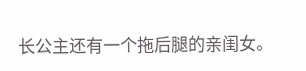长公主还有一个拖后腿的亲闺女。